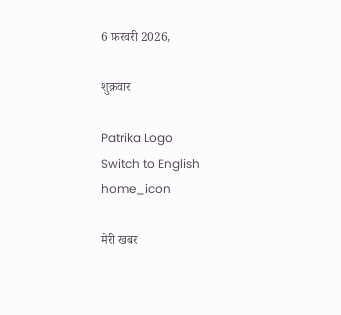6 फ़रवरी 2026,

शुक्रवार

Patrika Logo
Switch to English
home_icon

मेरी खबर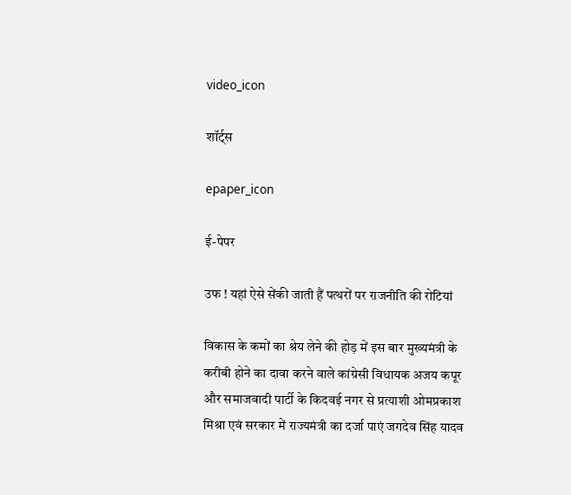video_icon

शॉर्ट्स

epaper_icon

ई-पेपर

उफ ! यहां ऐसे सेंकी जाती हैं पत्थरों पर राजनीति की रोटियां

विकास के कमों का श्रेय लेने की होड़ में इस बार मुख्यमंत्री के करीबी होने का दावा करने वाले कांग्रेसी विधायक अजय कपूर और समाजवादी पार्टी के किदवई नगर से प्रत्याशी ओमप्रकाश मिश्रा एवं सरकार में राज्यमंत्री का दर्जा पाएं जगदेव सिंह यादव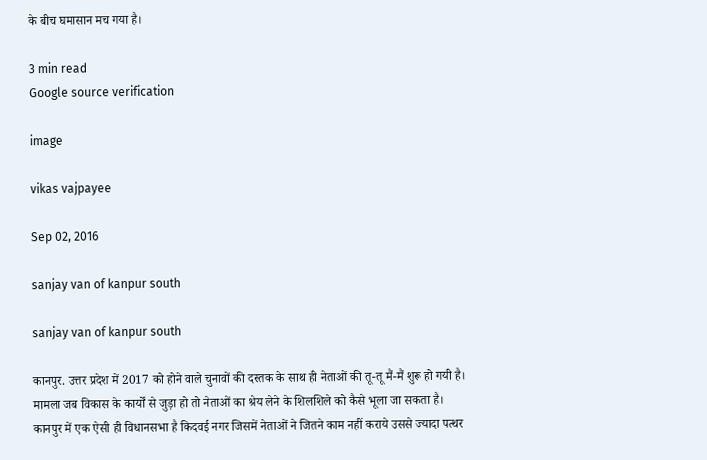के बीच घमासान मच गया है।

3 min read
Google source verification

image

vikas vajpayee

Sep 02, 2016

sanjay van of kanpur south

sanjay van of kanpur south

कानपुर. उत्तर प्रदेश में 2017 को होने वाले चुनावों की दस्तक के साथ ही नेताओं की तू-तू मैं-मैं शुरू हो गयी है। मामला जब विकास के कार्यों से जुड़ा हो तो नेताओं का श्रेय लेने के शिलशिले को कैसे भूला जा सकता है। कानपुर में एक ऐसी ही विधानसभा है किदवई नगर जिसमें नेताओं ने जितने काम नहीं कराये उससे ज्यादा पत्थर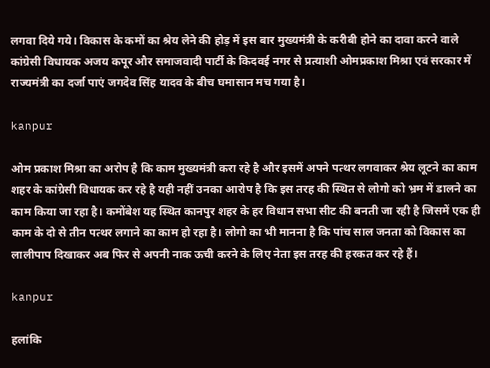लगवा दिये गये। विकास के कमों का श्रेय लेने की होड़ में इस बार मुख्यमंत्री के करीबी होने का दावा करने वाले कांग्रेसी विधायक अजय कपूर और समाजवादी पार्टी के किदवई नगर से प्रत्याशी ओमप्रकाश मिश्रा एवं सरकार में राज्यमंत्री का दर्जा पाएं जगदेव सिंह यादव के बीच घमासान मच गया है।

kanpur

ओम प्रकाश मिश्रा का अरोप है कि काम मुख्यमंत्री करा रहे है और इसमें अपने पत्थर लगवाकर श्रेय लूटने का काम शहर के कांग्रेसी विधायक कर रहे है यही नहीं उनका आरोप है कि इस तरह की स्थित से लोगो को भ्रम में डालने का काम किया जा रहा है। कमोंबेश यह स्थित कानपुर शहर के हर विधान सभा सीट की बनती जा रही है जिसमें एक ही काम के दो से तीन पत्थर लगाने का काम हो रहा है। लोगो का भी मानना है कि पांच साल जनता को विकास का लालीपाप दिखाकर अब फिर से अपनी नाक ऊची करने के लिए नेता इस तरह की हरकत कर रहे हैं।

kanpur

हलांकि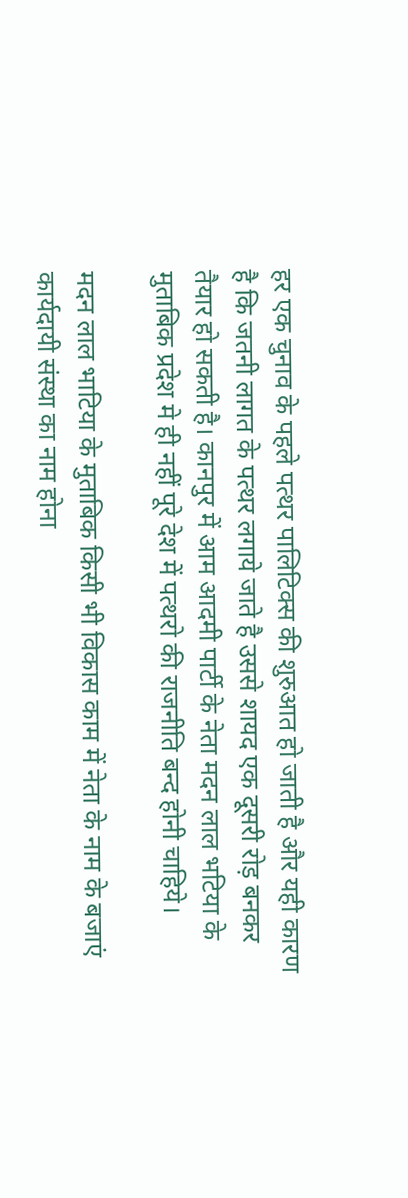हर एक चुनाव के पहले पत्थर पालिटिक्स की शुरुआत हो जाती है और यही कारण है कि जतनी लागत के पत्थर लगाये जाते है उससे शायद एक दूसरी रोड़ बनकर तैयार हो सकती है। कानपुर में आम आदमी पार्टी के नेता मदन लाल भटिया के मुताबिक प्रदेश मे ही नहीं पूरे देश में पत्थरो की राजनीति बन्द होनी चाहिये।

मदन लाल भाटिया के मुताबिक किसी भी विकास काम में नेता के नाम के बजाएं कार्यदायी संस्था का नाम होना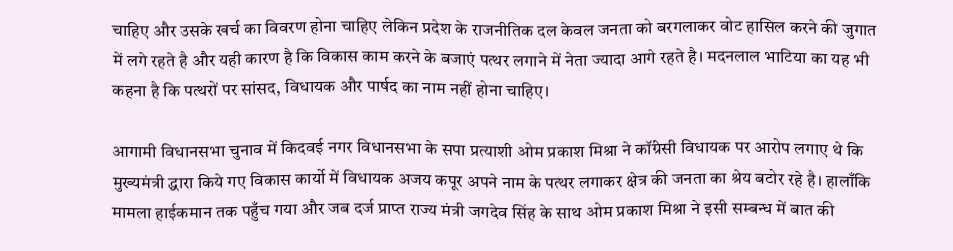चाहिए और उसके खर्च का विवरण होना चाहिए लेकिन प्रदेश के राजनीतिक दल केवल जनता को बरगलाकर वोट हासिल करने की जुगात में लगे रहते है और यही कारण है कि विकास काम करने के बजाएं पत्थर लगाने में नेता ज्यादा आगे रहते है। मदनलाल भाटिया का यह भी कहना है कि पत्थरों पर सांसद, विधायक और पार्षद का नाम नहीं होना चाहिए।

आगामी विधानसभा चुनाव में किदवई नगर विधानसभा के सपा प्रत्याशी ओम प्रकाश मिश्रा ने कॉंग्रेसी विधायक पर आरोप लगाए थे कि मुख्यमंत्री द्धारा किये गए विकास कार्यो में विधायक अजय कपूर अपने नाम के पत्थर लगाकर क्षेत्र की जनता का श्रेय बटोर रहे है। हालाँकि मामला हाईकमान तक पहुँच गया और जब दर्ज प्राप्त राज्य मंत्री जगदेव सिंह के साथ ओम प्रकाश मिश्रा ने इसी सम्बन्ध में बात की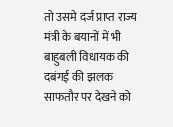तो उसमे दर्ज प्राप्त राज्य मंत्री के बयानों में भी बाहुबली विधायक की दबंगई की झलक साफतौर पर देखने को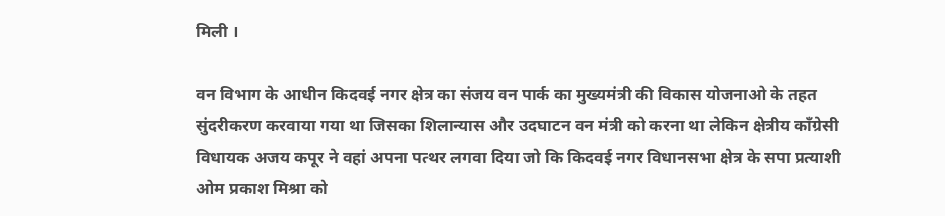मिली ।

वन विभाग के आधीन किदवई नगर क्षेत्र का संजय वन पार्क का मुख्यमंत्री की विकास योजनाओ के तहत सुंदरीकरण करवाया गया था जिसका शिलान्यास और उदघाटन वन मंत्री को करना था लेकिन क्षेत्रीय कॉंग्रेसी विधायक अजय कपूर ने वहां अपना पत्थर लगवा दिया जो कि किदवई नगर विधानसभा क्षेत्र के सपा प्रत्याशी ओम प्रकाश मिश्रा को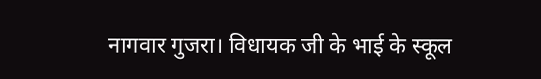नागवार गुजरा। विधायक जी के भाई के स्कूल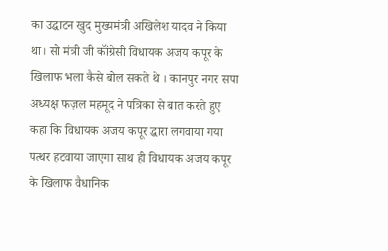का उद्घाटन खुद मुख्यमंत्री अखिलेश यादव ने किया था। सो मंत्री जी कॉंग्रेसी विधायक अजय कपूर के खिलाफ भला कैसे बोल सकते थे । कानपुर नगर सपा अध्यक्ष फज़ल महमूद ने पत्रिका से बात करते हुए कहा कि विधायक अजय कपूर द्धारा लगवाया गया पत्थर हटवाया जाएगा साथ ही विधायक अजय कपूर के खिलाफ वैधानिक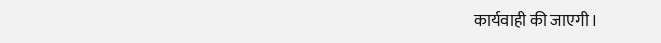कार्यवाही की जाएगी।